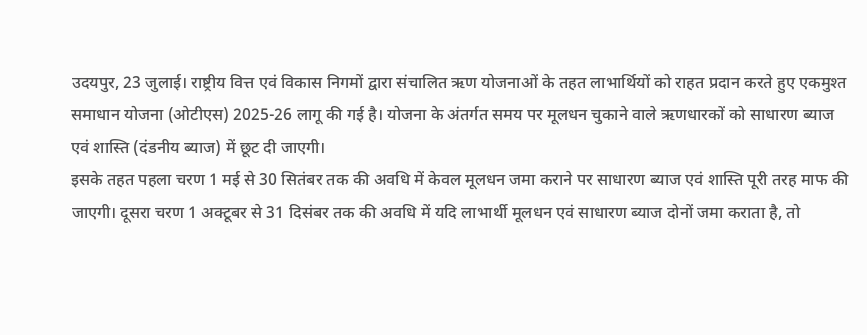उदयपुर, 23 जुलाई। राष्ट्रीय वित्त एवं विकास निगमों द्वारा संचालित ऋण योजनाओं के तहत लाभार्थियों को राहत प्रदान करते हुए एकमुश्त समाधान योजना (ओटीएस) 2025-26 लागू की गई है। योजना के अंतर्गत समय पर मूलधन चुकाने वाले ऋणधारकों को साधारण ब्याज एवं शास्ति (दंडनीय ब्याज) में छूट दी जाएगी।
इसके तहत पहला चरण 1 मई से 30 सितंबर तक की अवधि में केवल मूलधन जमा कराने पर साधारण ब्याज एवं शास्ति पूरी तरह माफ की जाएगी। दूसरा चरण 1 अक्टूबर से 31 दिसंबर तक की अवधि में यदि लाभार्थी मूलधन एवं साधारण ब्याज दोनों जमा कराता है, तो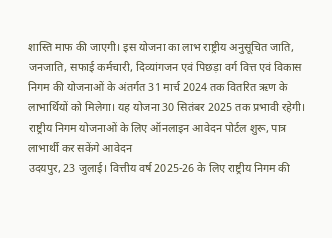शास्ति माफ की जाएगी। इस योजना का लाभ राष्ट्रीय अनुसूचित जाति, जनजाति, सफाई कर्मचारी, दिव्यांगजन एवं पिछड़ा वर्ग वित्त एवं विकास निगम की योजनाओं के अंतर्गत 31 मार्च 2024 तक वितरित ऋण के लाभार्थियों को मिलेगा। यह योजना 30 सितंबर 2025 तक प्रभावी रहेगी।
राष्ट्रीय निगम योजनाओं के लिए ऑनलाइन आवेदन पोर्टल शुरू, पात्र लाभार्थी कर सकेंगे आवेदन
उदयपुर, 23 जुलाई। वित्तीय वर्ष 2025-26 के लिए राष्ट्रीय निगम की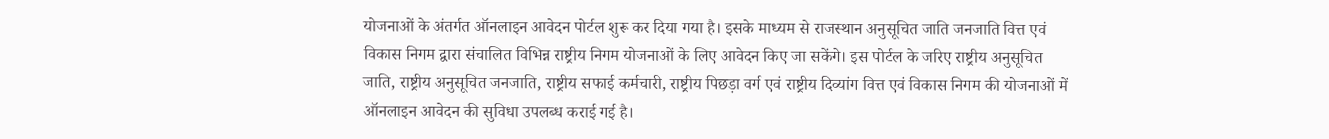योजनाओं के अंतर्गत ऑनलाइन आवेदन पोर्टल शुरू कर दिया गया है। इसके माध्यम से राजस्थान अनुसूचित जाति जनजाति वित्त एवं विकास निगम द्वारा संचालित विभिन्न राष्ट्रीय निगम योजनाओं के लिए आवेदन किए जा सकेंगे। इस पोर्टल के जरिए राष्ट्रीय अनुसूचित जाति, राष्ट्रीय अनुसूचित जनजाति, राष्ट्रीय सफाई कर्मचारी, राष्ट्रीय पिछड़ा वर्ग एवं राष्ट्रीय दिव्यांग वित्त एवं विकास निगम की योजनाओं में ऑनलाइन आवेदन की सुविधा उपलब्ध कराई गई है।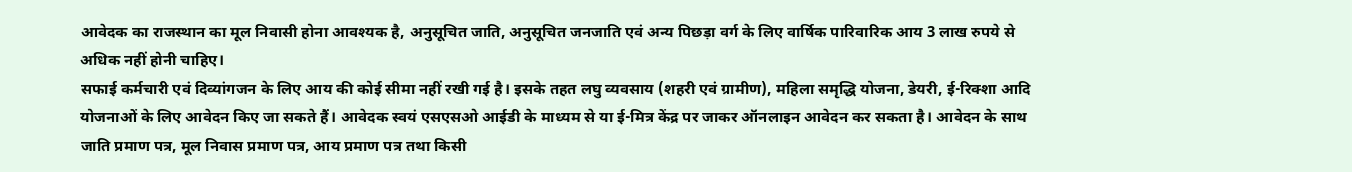आवेदक का राजस्थान का मूल निवासी होना आवश्यक है, अनुसूचित जाति, अनुसूचित जनजाति एवं अन्य पिछड़ा वर्ग के लिए वार्षिक पारिवारिक आय 3 लाख रुपये से अधिक नहीं होनी चाहिए।
सफाई कर्मचारी एवं दिव्यांगजन के लिए आय की कोई सीमा नहीं रखी गई है। इसके तहत लघु व्यवसाय (शहरी एवं ग्रामीण), महिला समृद्धि योजना, डेयरी, ई-रिक्शा आदि योजनाओं के लिए आवेदन किए जा सकते हैं। आवेदक स्वयं एसएसओ आईडी के माध्यम से या ई-मित्र केंद्र पर जाकर ऑनलाइन आवेदन कर सकता है। आवेदन के साथ जाति प्रमाण पत्र, मूल निवास प्रमाण पत्र, आय प्रमाण पत्र तथा किसी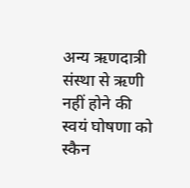अन्य ऋणदात्री संस्था से ऋणी नहीं होने की स्वयं घोषणा को स्कैन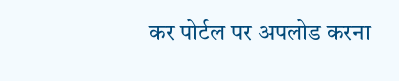कर पोर्टल पर अपलोड करना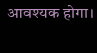आवश्यक होगा।